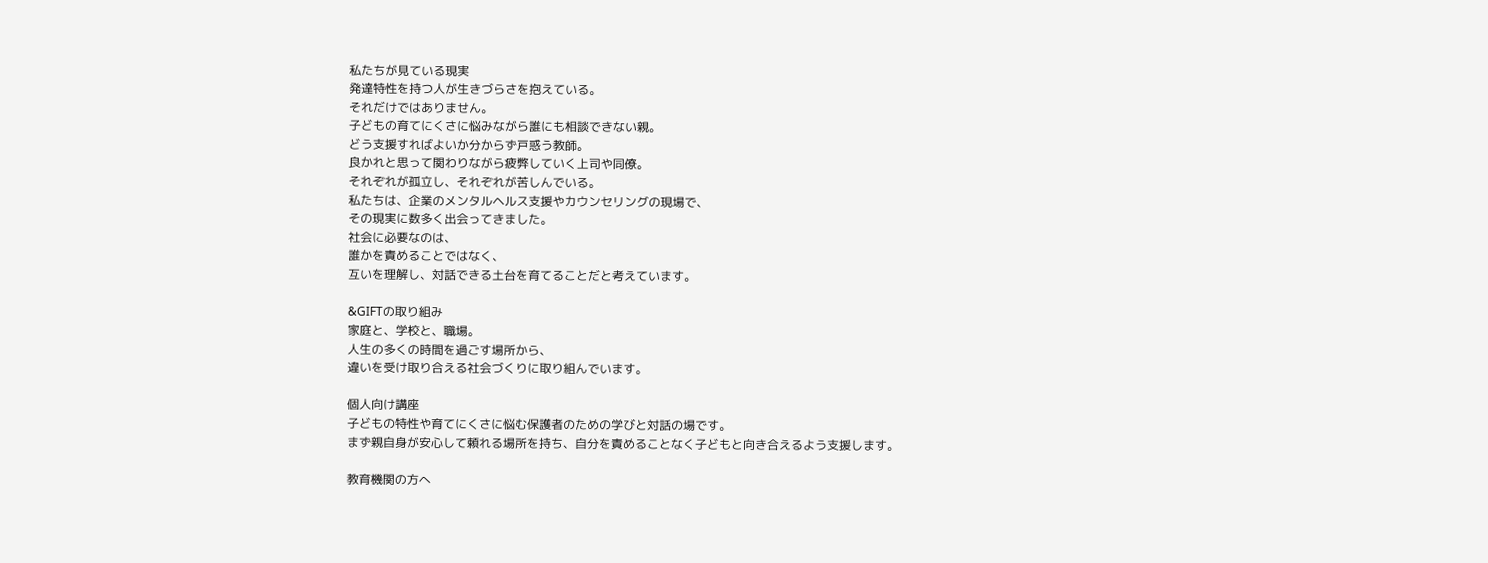私たちが見ている現実
発達特性を持つ人が生きづらさを抱えている。
それだけではありません。
子どもの育てにくさに悩みながら誰にも相談できない親。
どう支援すればよいか分からず戸惑う教師。
良かれと思って関わりながら疲弊していく上司や同僚。
それぞれが孤立し、それぞれが苦しんでいる。
私たちは、企業のメンタルヘルス支援やカウンセリングの現場で、
その現実に数多く出会ってきました。
社会に必要なのは、
誰かを責めることではなく、
互いを理解し、対話できる土台を育てることだと考えています。

&GIFTの取り組み
家庭と、学校と、職場。
人生の多くの時間を過ごす場所から、
違いを受け取り合える社会づくりに取り組んでいます。

個人向け講座
子どもの特性や育てにくさに悩む保護者のための学びと対話の場です。
まず親自身が安心して頼れる場所を持ち、自分を責めることなく子どもと向き合えるよう支援します。

教育機関の方へ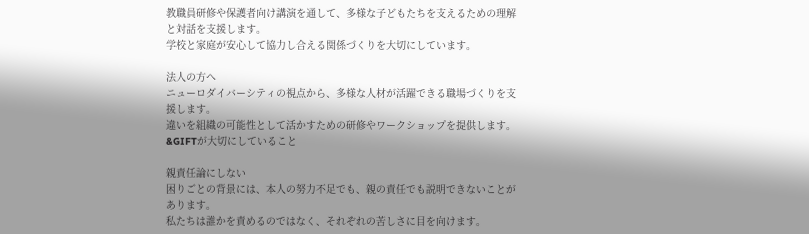教職員研修や保護者向け講演を通して、多様な子どもたちを支えるための理解と対話を支援します。
学校と家庭が安心して協力し合える関係づくりを大切にしています。

法人の方へ
ニューロダイバーシティの視点から、多様な人材が活躍できる職場づくりを支援します。
違いを組織の可能性として活かすための研修やワークショップを提供します。
&GIFTが大切にしていること

親責任論にしない
困りごとの背景には、本人の努力不足でも、親の責任でも説明できないことがあります。
私たちは誰かを責めるのではなく、それぞれの苦しさに目を向けます。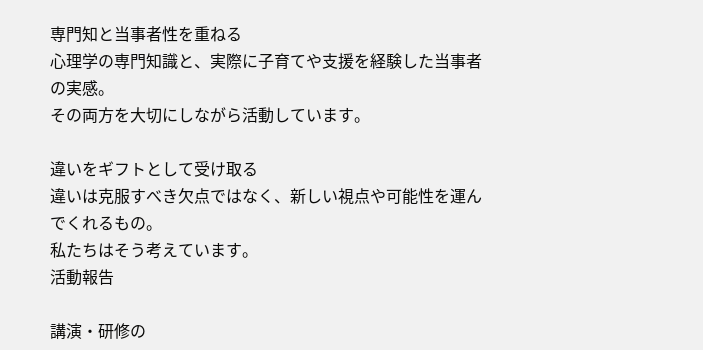専門知と当事者性を重ねる
心理学の専門知識と、実際に子育てや支援を経験した当事者の実感。
その両方を大切にしながら活動しています。

違いをギフトとして受け取る
違いは克服すべき欠点ではなく、新しい視点や可能性を運んでくれるもの。
私たちはそう考えています。
活動報告

講演・研修の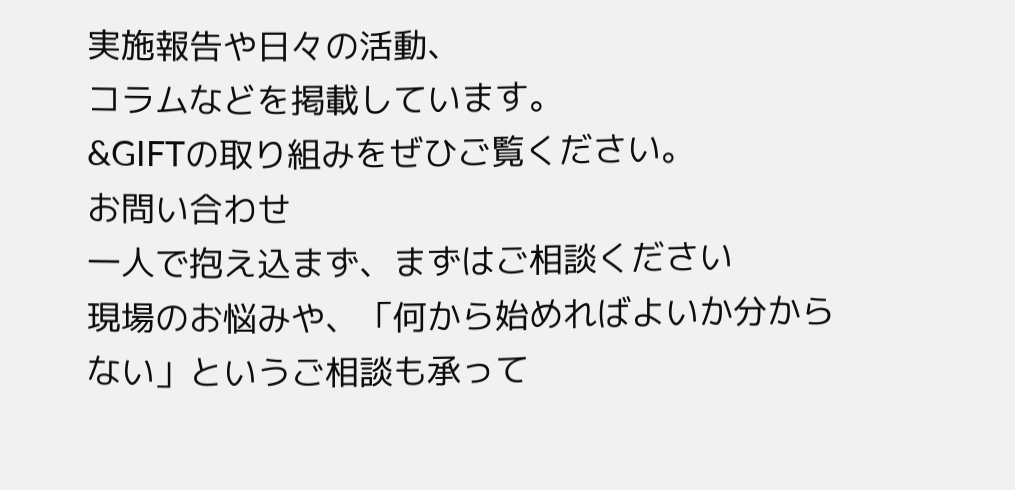実施報告や日々の活動、
コラムなどを掲載しています。
&GIFTの取り組みをぜひご覧ください。
お問い合わせ
一人で抱え込まず、まずはご相談ください
現場のお悩みや、「何から始めればよいか分からない」というご相談も承って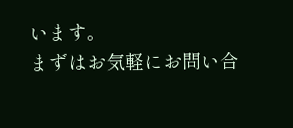います。
まずはお気軽にお問い合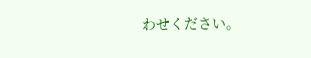わせください。